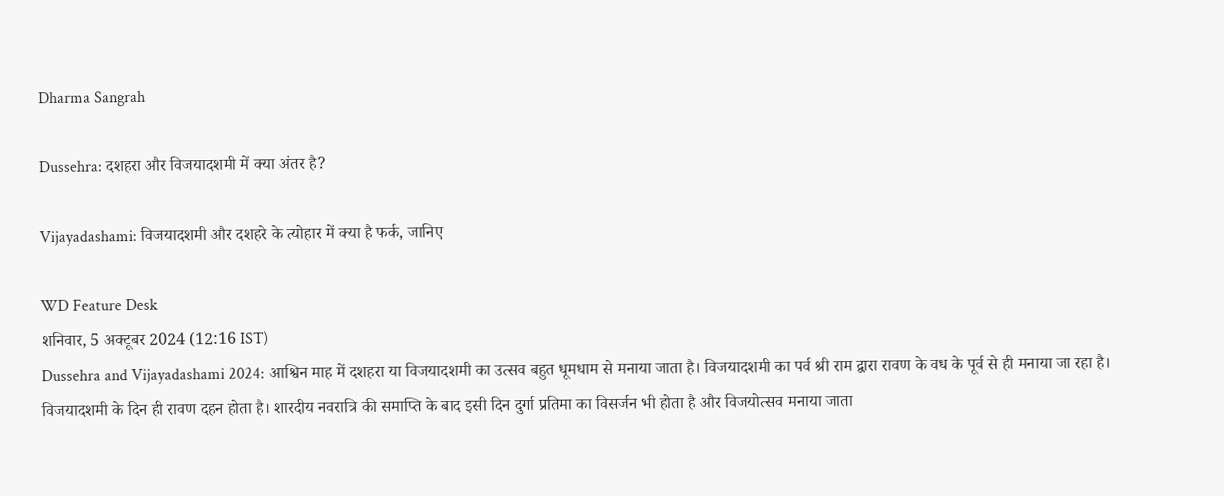Dharma Sangrah

Dussehra: दशहरा और विजयादशमी में क्या अंतर है?

Vijayadashami: विजयादशमी और दशहरे के त्योहार में क्या है फर्क, जानिए

WD Feature Desk
शनिवार, 5 अक्टूबर 2024 (12:16 IST)
Dussehra and Vijayadashami 2024: आश्विन माह में दशहरा या विजयादशमी का उत्सव बहुत धूमधाम से मनाया जाता है। विजयादशमी का पर्व श्री राम द्वारा रावण के वध के पूर्व से ही मनाया जा रहा है। विजयादशमी के दिन ही रावण दहन होता है। शारदीय नवरात्रि की समाप्ति के बाद इसी दिन दुर्गा प्रतिमा का विसर्जन भी होता है और विजयोत्सव मनाया जाता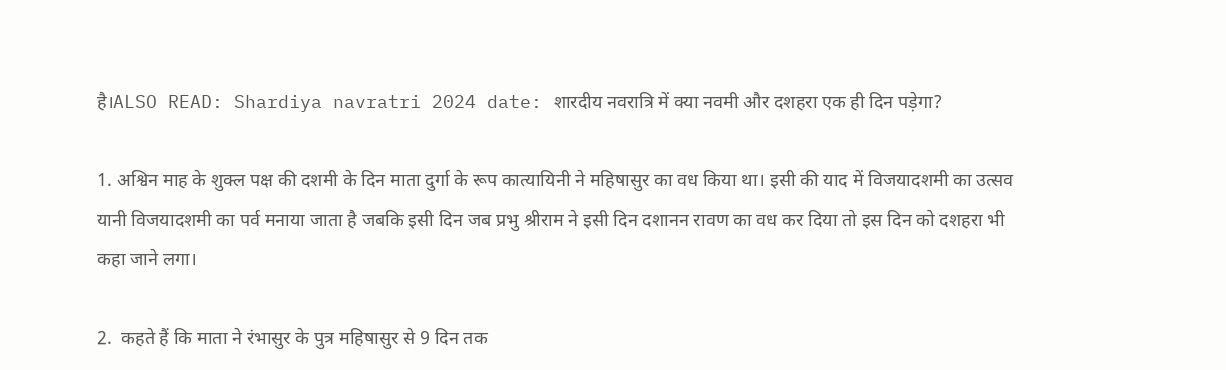है।ALSO READ: Shardiya navratri 2024 date: शारदीय नवरात्रि में क्या नवमी और दशहरा एक ही दिन पड़ेगा?

1. अश्विन माह के शुक्ल पक्ष की दशमी के दिन माता दुर्गा के रूप कात्यायिनी ने महिषासुर का वध किया था। इसी की याद में विजयादशमी का उत्सव यानी विजयादशमी का पर्व मनाया जाता है जबकि इसी दिन जब प्रभु श्रीराम ने इसी दिन दशानन रावण का वध कर दिया तो इस दिन को दशहरा भी कहा जाने लगा।

2.  कहते हैं कि माता ने रंभासुर के पुत्र महिषासुर से 9 दिन तक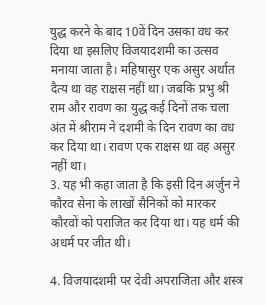युद्ध करने के बाद 10वें दिन उसका वध कर दिया था इसलिए विजयादशमी का उत्सव मनाया जाता है। महिषासुर एक असुर अर्थात दैत्य था वह राक्षस नहीं था। जबकि प्रभु श्री राम और रावण का युद्ध कई दिनों तक चला अंत में श्रीराम ने दशमी के दिन रावण का वध कर दिया था। रावण एक राक्षस था वह असुर नहीं था।
3. यह भी कहा जाता है कि इसी दिन अर्जुन ने कौरव सेना के लाखों सैनिकों को मारकर कौरवों को पराजित कर दिया था। यह धर्म की अधर्म पर जीत थी।

4. विजयादशमी पर देवी अपराजिता और शस्त्र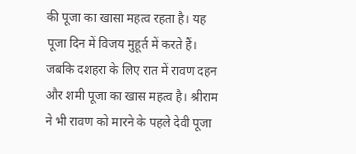की पूजा का खासा महत्व रहता है। यह पूजा दिन में विजय मुहूर्त में करते हैं। जबकि दशहरा के लिए रात में रावण दहन और शमी पूजा का खास महत्व है। श्रीराम ने भी रावण को मारने के पहले देवी पूजा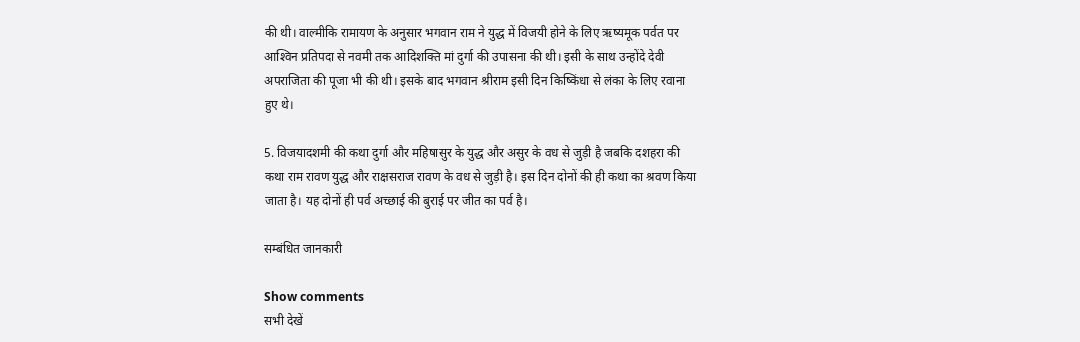की थी। वाल्मीकि रामायण के अनुसार भगवान राम ने युद्ध में विजयी होने के लिए ऋष्यमूक पर्वत पर आश्‍विन प्रतिपदा से नवमी तक आदिशक्ति मां दुर्गा की उपासना की थी। इसी के साथ उन्होंदे देवी अपराजिता की पूजा भी की थी। इसके बाद भगवान श्रीराम इसी दिन किष्किंधा से लंका के लिए रवाना हुए थे।

5. विजयादशमी की कथा दुर्गा और महिषासुर के युद्ध और असुर के वध से जुड़ी है जबकि दशहरा की कथा राम रावण युद्ध और राक्षसराज रावण के वध से जुड़ी है। इस दिन दोनों की ही कथा का श्रवण किया जाता है। यह दोनों ही पर्व अच्छाई की बुराई पर जीत का पर्व है।

सम्बंधित जानकारी

Show comments
सभी देखें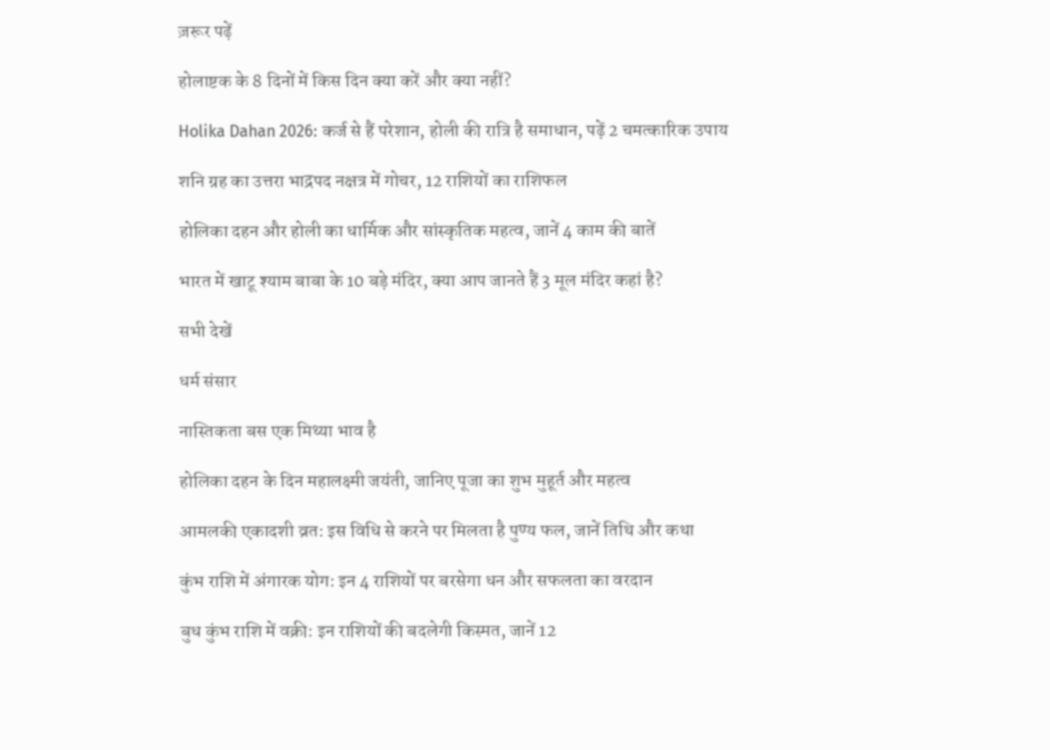ज़रूर पढ़ें

होलाष्टक के 8 दिनों में किस दिन क्या करें और क्या नहीं?

Holika Dahan 2026: कर्ज से हैं परेशान, होली की रात्रि है समाधान, पढ़ें 2 चमत्कारिक उपाय

शनि ग्रह का उत्तरा भाद्रपद नक्षत्र में गोचर, 12 राशियों का राशिफल

होलिका दहन और होली का धार्मिक और सांस्कृतिक महत्व, जानें 4 काम की बातें

भारत में खाटू श्याम बाबा के 10 बड़े मंदिर, क्या आप जानते हैं 3 मूल मंदिर कहां है?

सभी देखें

धर्म संसार

नास्तिकता बस एक मिथ्या भाव है

होलिका दहन के दिन महालक्ष्मी जयंती, जानिए पूजा का शुभ मुहूर्त और महत्व

आमलकी एकादशी व्रत: इस विधि से करने पर मिलता है पुण्य फल, जानें तिथि और कथा

कुंभ राशि में अंगारक योग: इन 4 राशियों पर बरसेगा धन और सफलता का वरदान

बुध कुंभ राशि में वक्री: इन राशियों की बदलेगी किस्मत, जानें 12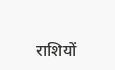राशियों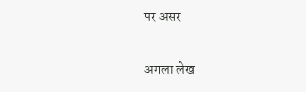पर असर

अगला लेख